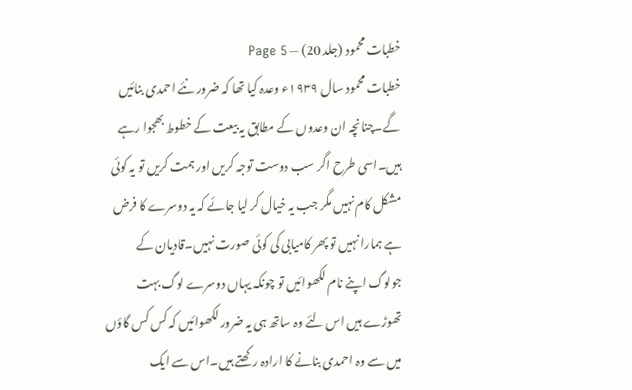خطبات محمود (جلد 20) — Page 5
خطبات محمود سال ۱۹۳۹ء وعدہ کیا تھا کہ ضرور نئے احمدی بنائیں گے۔چنانچہ ان وعدوں کے مطابق یہ بیعت کے خطوط بھجوا رہے ہیں۔اسی طرح اگر سب دوست توجہ کریں اور ہمت کریں تو یہ کوئی مشکل کام نہیں مگر جب یہ خیال کر لیا جائے کہ یہ دوسرے کا فرض ہے ہمارا نہیں تو پھر کامیابی کی کوئی صورت نہیں۔قادیان کے جولوگ اپنے نام لکھوائیں تو چونکہ یہاں دوسرے لوگ بہت تھوڑے ہیں اس لئے وہ ساتھ ہی یہ ضرور لکھوائیں کہ کس کس گاؤں میں سے وہ احمدی بنانے کا ارادہ رکھتے ہیں۔اس سے ایک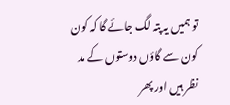تو ہمیں یہ پتہ لگ جائے گا کہ کون کون سے گاؤں دوستوں کے مد نظر ہیں اور پھر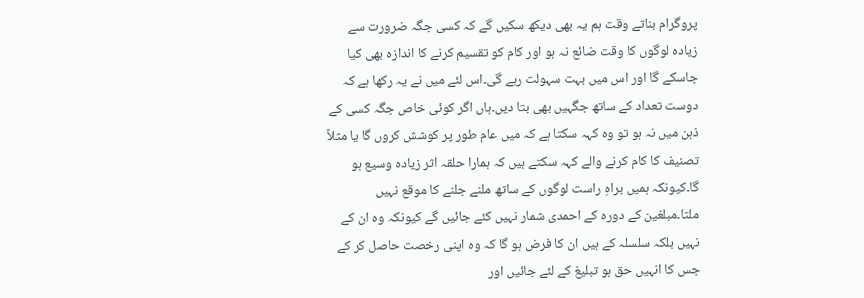پروگرام بناتے وقت ہم یہ بھی دیکھ سکیں گے کہ کسی جگہ ضرورت سے زیادہ لوگوں کا وقت ضائع نہ ہو اور کام کو تقسیم کرنے کا اندازہ بھی کیا جاسکے گا اور اس میں بہت سہولت رہے گی۔اس لئے میں نے یہ رکھا ہے کہ دوست تعداد کے ساتھ جگہیں بھی بتا دیں۔ہاں اگر کوئی خاص جگہ کسی کے ذہن میں نہ ہو تو وہ کہہ سکتا ہے کہ میں عام طور پر کوشش کروں گا یا مثلاً تصنیف کا کام کرنے والے کہہ سکتے ہیں کہ ہمارا حلقہ اثر زیادہ وسیع ہو گا۔کیونکہ ہمیں براہِ راست لوگوں کے ساتھ ملنے جلنے کا موقع نہیں ملتا۔مبلغین کے دورہ کے احمدی شمار نہیں کئے جائیں گے کیونکہ وہ ان کے نہیں بلکہ سلسلہ کے ہیں ان کا فرض ہو گا کہ وہ اپنی رخصت حاصل کر کے جس کا انہیں حق ہو تبلیغ کے لئے جائیں اور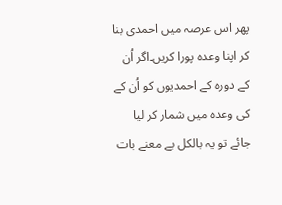پھر اس عرصہ میں احمدی بنا کر اپنا وعدہ پورا کریں۔اگر اُن کے دورہ کے احمدیوں کو اُن کے کی وعدہ میں شمار کر لیا جائے تو یہ بالکل بے معنے بات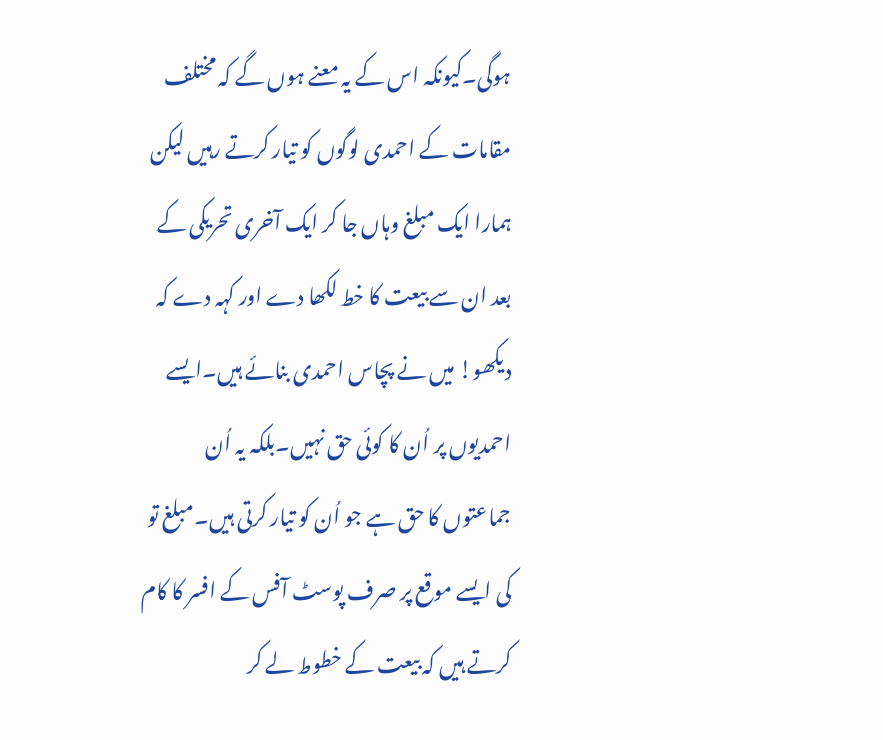ہوگی۔کیونکہ اس کے یہ معنے ہوں گے کہ مختلف مقامات کے احمدی لوگوں کو تیار کرتے رہیں لیکن ہمارا ایک مبلغ وہاں جا کر ایک آخری تحریکی کے بعد ان سے بیعت کا خط لکھا دے اور کہہ دے کہ دیکھو! میں نے پچاس احمدی بنائے ہیں۔ایسے احمدیوں پر اُن کا کوئی حق نہیں۔بلکہ یہ اُن جماعتوں کا حق ہے جو اُن کو تیار کرتی ہیں۔مبلغ تو کی ایسے موقع پر صرف پوسٹ آفس کے افسر کا کام کرتے ہیں کہ بیعت کے خطوط لے کر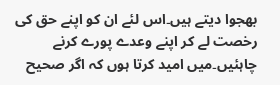بھجوا دیتے ہیں۔اس لئے ان کو اپنے حق کی رخصت لے کر اپنے وعدے پورے کرنے چاہئیں۔میں امید کرتا ہوں کہ اگر صحیح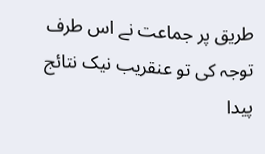طریق پر جماعت نے اس طرف توجہ کی تو عنقریب نیک نتائج پیدا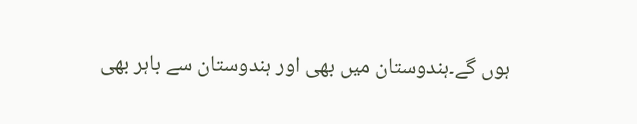ہوں گے۔ہندوستان میں بھی اور ہندوستان سے باہر بھی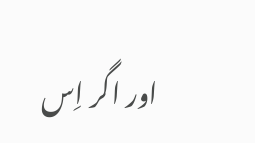اور اگر اِس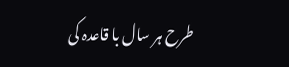طرح ہر سال با قاعدہ کی